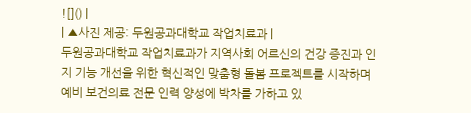![]() |
| ▲사진 제공: 두원공과대학교 작업치료과 |
두원공과대학교 작업치료과가 지역사회 어르신의 건강 증진과 인지 기능 개선을 위한 혁신적인 맞춤형 돌봄 프로젝트를 시작하며 예비 보건의료 전문 인력 양성에 박차를 가하고 있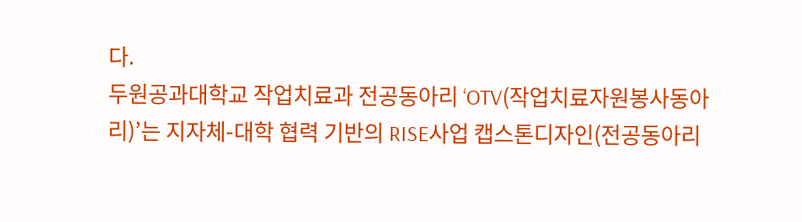다.
두원공과대학교 작업치료과 전공동아리 ‘OTV(작업치료자원봉사동아리)’는 지자체-대학 협력 기반의 RISE사업 캡스톤디자인(전공동아리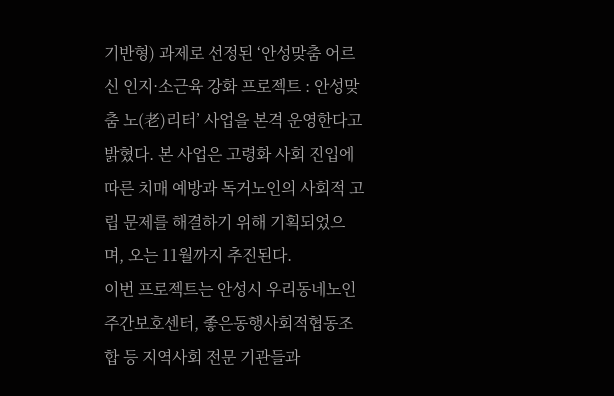기반형) 과제로 선정된 ‘안성맞춤 어르신 인지·소근육 강화 프로젝트 : 안성맞춤 노(老)리터’ 사업을 본격 운영한다고 밝혔다. 본 사업은 고령화 사회 진입에 따른 치매 예방과 독거노인의 사회적 고립 문제를 해결하기 위해 기획되었으며, 오는 11월까지 추진된다.
이번 프로젝트는 안성시 우리동네노인주간보호센터, 좋은동행사회적협동조합 등 지역사회 전문 기관들과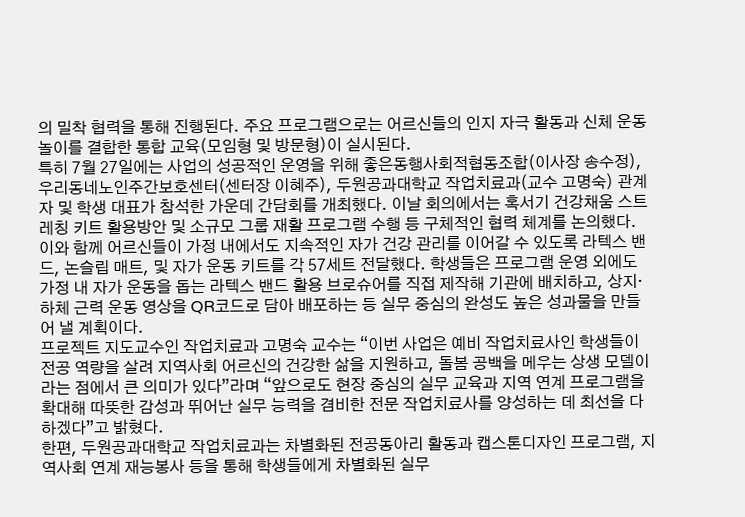의 밀착 협력을 통해 진행된다. 주요 프로그램으로는 어르신들의 인지 자극 활동과 신체 운동 놀이를 결합한 통합 교육(모임형 및 방문형)이 실시된다.
특히 7월 27일에는 사업의 성공적인 운영을 위해 좋은동행사회적협동조합(이사장 송수정), 우리동네노인주간보호센터(센터장 이혜주), 두원공과대학교 작업치료과(교수 고명숙) 관계자 및 학생 대표가 참석한 가운데 간담회를 개최했다. 이날 회의에서는 혹서기 건강채움 스트레칭 키트 활용방안 및 소규모 그룹 재활 프로그램 수행 등 구체적인 협력 체계를 논의했다.
이와 함께 어르신들이 가정 내에서도 지속적인 자가 건강 관리를 이어갈 수 있도록 라텍스 밴드, 논슬립 매트, 및 자가 운동 키트를 각 57세트 전달했다. 학생들은 프로그램 운영 외에도 가정 내 자가 운동을 돕는 라텍스 밴드 활용 브로슈어를 직접 제작해 기관에 배치하고, 상지·하체 근력 운동 영상을 QR코드로 담아 배포하는 등 실무 중심의 완성도 높은 성과물을 만들어 낼 계획이다.
프로젝트 지도교수인 작업치료과 고명숙 교수는 “이번 사업은 예비 작업치료사인 학생들이 전공 역량을 살려 지역사회 어르신의 건강한 삶을 지원하고, 돌봄 공백을 메우는 상생 모델이라는 점에서 큰 의미가 있다”라며 “앞으로도 현장 중심의 실무 교육과 지역 연계 프로그램을 확대해 따뜻한 감성과 뛰어난 실무 능력을 겸비한 전문 작업치료사를 양성하는 데 최선을 다하겠다”고 밝혔다.
한편, 두원공과대학교 작업치료과는 차별화된 전공동아리 활동과 캡스톤디자인 프로그램, 지역사회 연계 재능봉사 등을 통해 학생들에게 차별화된 실무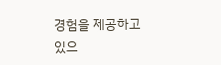경험을 제공하고 있으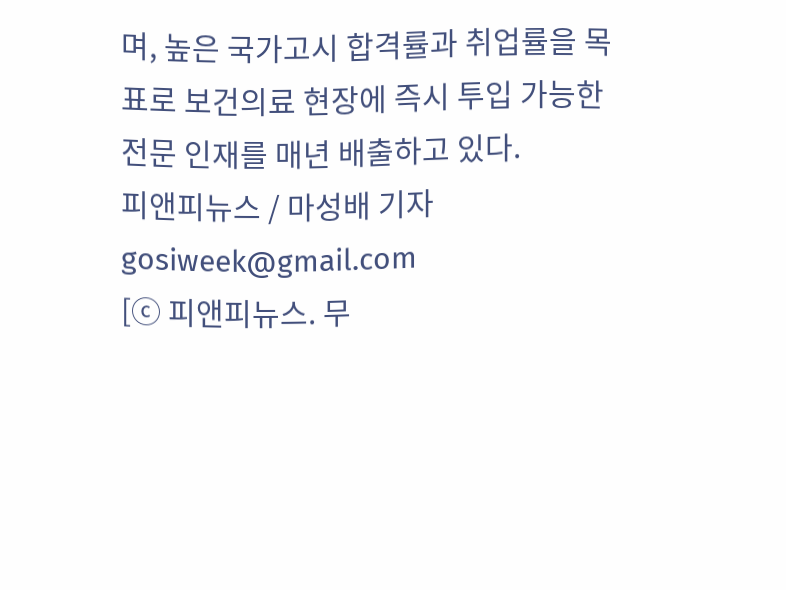며, 높은 국가고시 합격률과 취업률을 목표로 보건의료 현장에 즉시 투입 가능한 전문 인재를 매년 배출하고 있다.
피앤피뉴스 / 마성배 기자 gosiweek@gmail.com
[ⓒ 피앤피뉴스. 무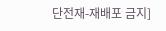단전재-재배포 금지]